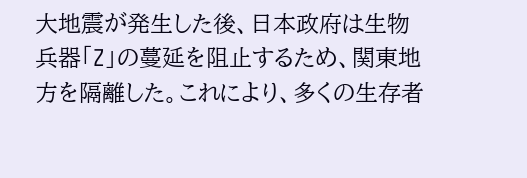大地震が発生した後、日本政府は生物兵器「Z」の蔓延を阻止するため、関東地方を隔離した。これにより、多くの生存者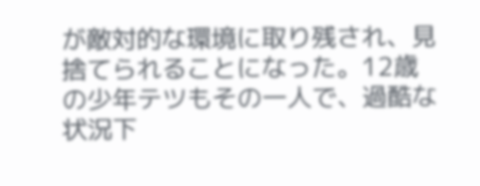が敵対的な環境に取り残され、見捨てられることになった。12歳の少年テツもその一人で、過酷な状況下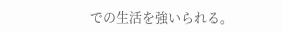での生活を強いられる。